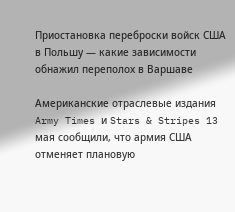Приостановка переброски войск США в Польшу — какие зависимости обнажил переполох в Варшаве

Американские отраслевые издания Army Times и Stars & Stripes 13 мая сообщили, что армия США отменяет плановую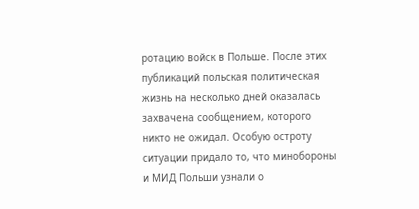ротацию войск в Польше. После этих публикаций польская политическая жизнь на несколько дней оказалась захвачена сообщением, которого никто не ожидал. Особую остроту ситуации придало то, что минобороны и МИД Польши узнали о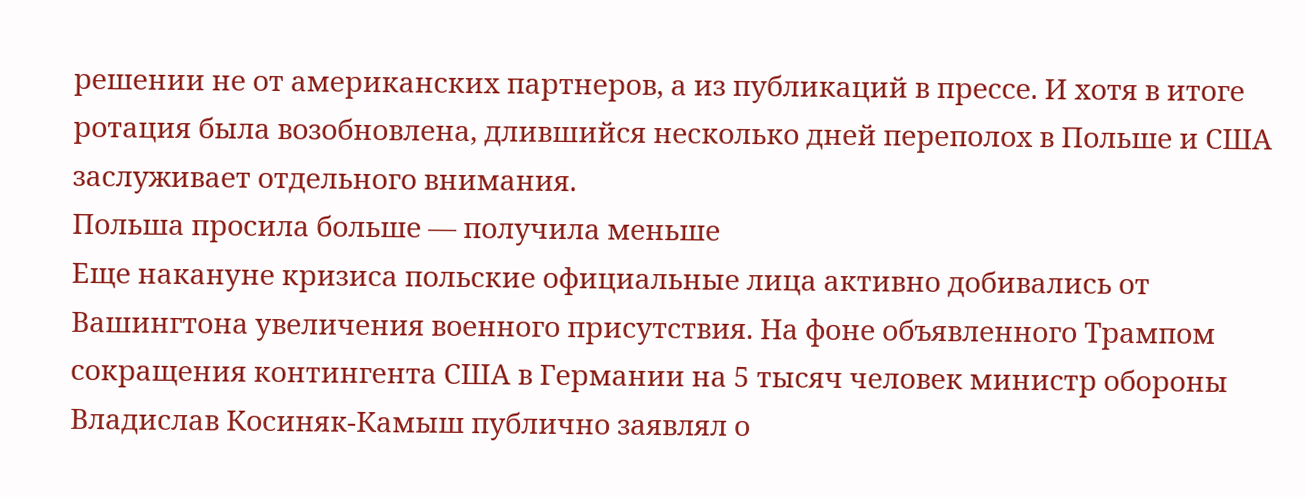решении не от американских партнеров, а из публикаций в прессе. И хотя в итоге ротация была возобновлена, длившийся несколько дней переполох в Польше и США заслуживает отдельного внимания.
Польша просила больше — получила меньше
Еще накануне кризиса польские официальные лица активно добивались от Вашингтона увеличения военного присутствия. На фоне объявленного Трампом сокращения контингента США в Германии на 5 тысяч человек министр обороны Владислав Косиняк-Камыш публично заявлял о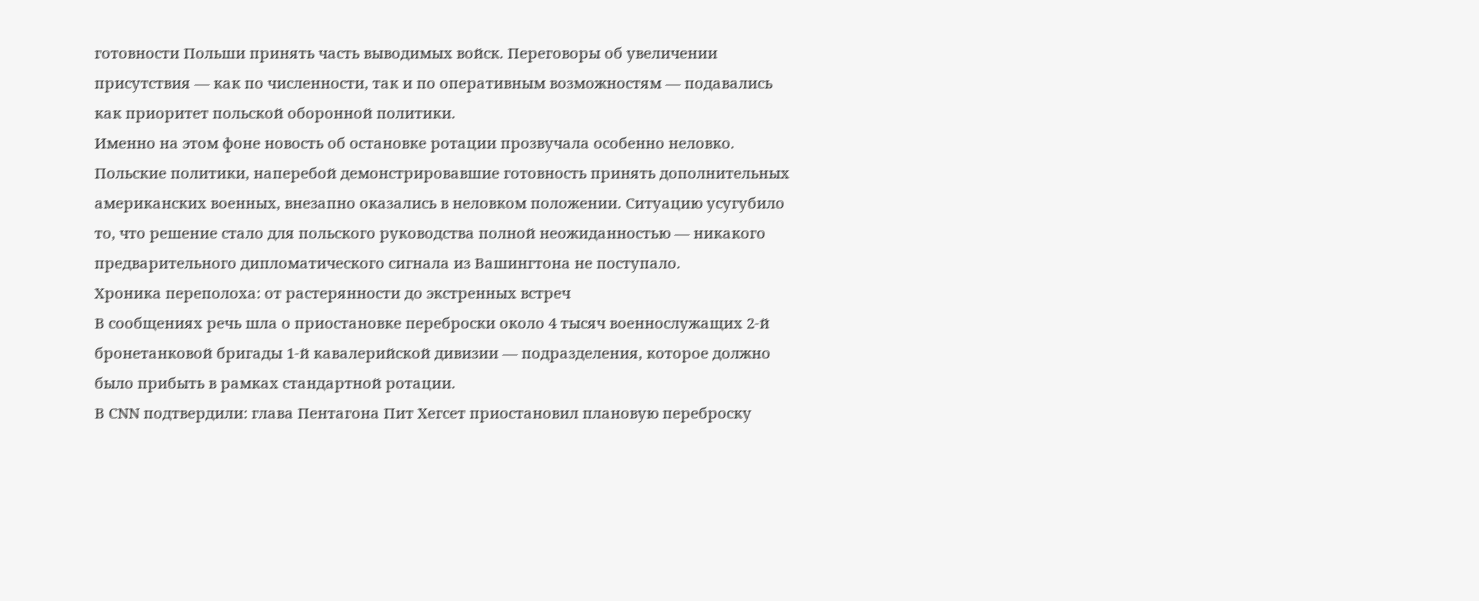готовности Польши принять часть выводимых войск. Переговоры об увеличении присутствия — как по численности, так и по оперативным возможностям — подавались как приоритет польской оборонной политики.
Именно на этом фоне новость об остановке ротации прозвучала особенно неловко. Польские политики, наперебой демонстрировавшие готовность принять дополнительных американских военных, внезапно оказались в неловком положении. Ситуацию усугубило то, что решение стало для польского руководства полной неожиданностью — никакого предварительного дипломатического сигнала из Вашингтона не поступало.
Хроника переполоха: от растерянности до экстренных встреч
В сообщениях речь шла о приостановке переброски около 4 тысяч военнослужащих 2-й бронетанковой бригады 1-й кавалерийской дивизии — подразделения, которое должно было прибыть в рамках стандартной ротации.
В CNN подтвердили: глава Пентагона Пит Хегсет приостановил плановую переброску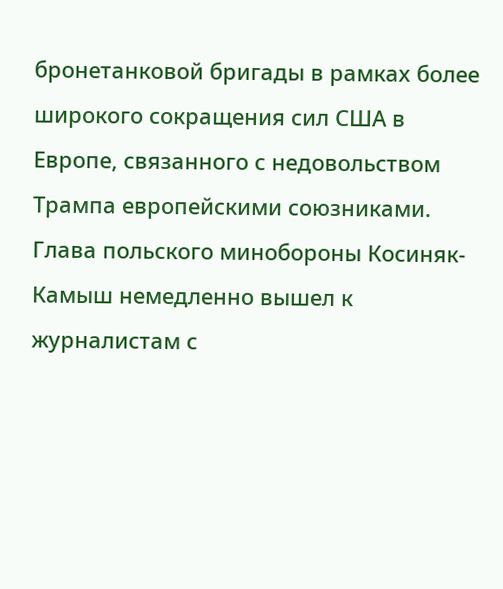бронетанковой бригады в рамках более широкого сокращения сил США в Европе, связанного с недовольством Трампа европейскими союзниками. Глава польского минобороны Косиняк-Камыш немедленно вышел к журналистам с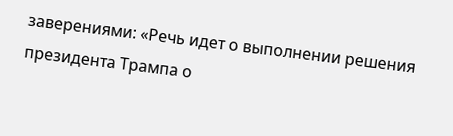заверениями: «Речь идет о выполнении решения президента Трампа о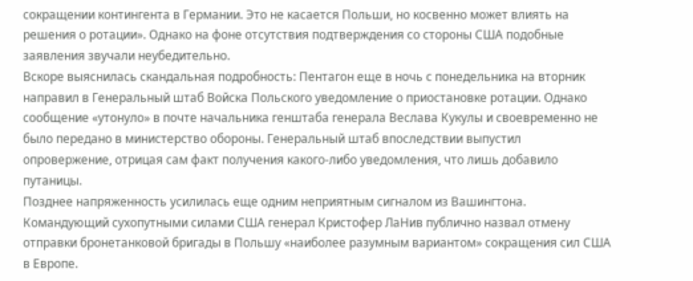сокращении контингента в Германии. Это не касается Польши, но косвенно может влиять на решения о ротации». Однако на фоне отсутствия подтверждения со стороны США подобные заявления звучали неубедительно.
Вскоре выяснилась скандальная подробность: Пентагон еще в ночь с понедельника на вторник направил в Генеральный штаб Войска Польского уведомление о приостановке ротации. Однако сообщение «утонуло» в почте начальника генштаба генерала Веслава Кукулы и своевременно не было передано в министерство обороны. Генеральный штаб впоследствии выпустил опровержение, отрицая сам факт получения какого-либо уведомления, что лишь добавило путаницы.
Позднее напряженность усилилась еще одним неприятным сигналом из Вашингтона. Командующий сухопутными силами США генерал Кристофер ЛаНив публично назвал отмену отправки бронетанковой бригады в Польшу «наиболее разумным вариантом» сокращения сил США в Европе.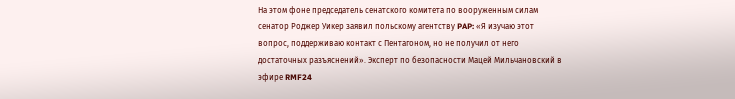На этом фоне председатель сенатского комитета по вооруженным силам сенатор Роджер Уикер заявил польскому агентству PAP: «Я изучаю этот вопрос, поддерживаю контакт с Пентагоном, но не получил от него достаточных разъяснений». Эксперт по безопасности Мацей Мильчановский в эфире RMF24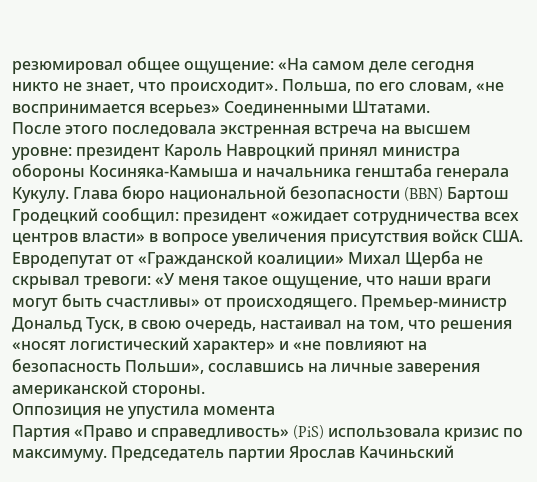резюмировал общее ощущение: «На самом деле сегодня никто не знает, что происходит». Польша, по его словам, «не воспринимается всерьез» Соединенными Штатами.
После этого последовала экстренная встреча на высшем уровне: президент Кароль Навроцкий принял министра обороны Косиняка-Камыша и начальника генштаба генерала Кукулу. Глава бюро национальной безопасности (BBN) Бартош Гродецкий сообщил: президент «ожидает сотрудничества всех центров власти» в вопросе увеличения присутствия войск США. Евродепутат от «Гражданской коалиции» Михал Щерба не скрывал тревоги: «У меня такое ощущение, что наши враги могут быть счастливы» от происходящего. Премьер-министр Дональд Туск, в свою очередь, настаивал на том, что решения «носят логистический характер» и «не повлияют на безопасность Польши», сославшись на личные заверения американской стороны.
Оппозиция не упустила момента
Партия «Право и справедливость» (PiS) использовала кризис по максимуму. Председатель партии Ярослав Качиньский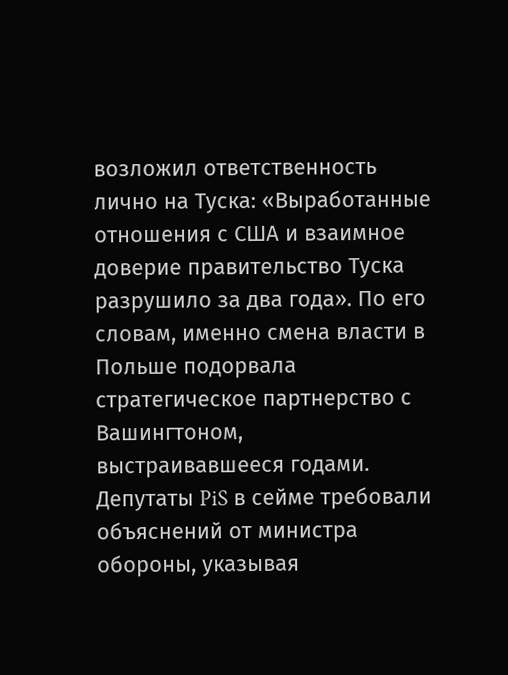возложил ответственность лично на Туска: «Выработанные отношения с США и взаимное доверие правительство Туска разрушило за два года». По его словам, именно смена власти в Польше подорвала стратегическое партнерство с Вашингтоном, выстраивавшееся годами.
Депутаты PiS в сейме требовали объяснений от министра обороны, указывая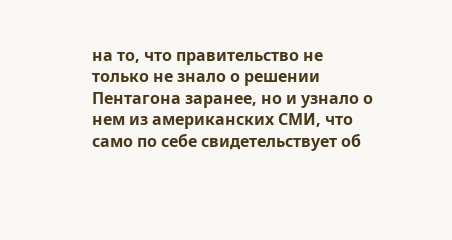на то, что правительство не только не знало о решении Пентагона заранее, но и узнало о нем из американских СМИ, что само по себе свидетельствует об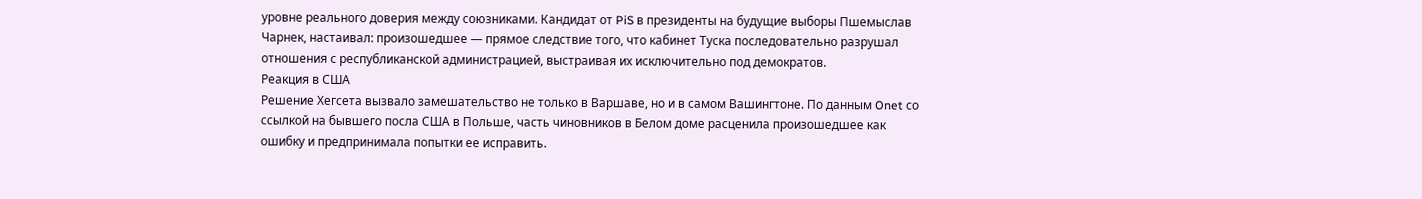уровне реального доверия между союзниками. Кандидат от PiS в президенты на будущие выборы Пшемыслав Чарнек, настаивал: произошедшее — прямое следствие того, что кабинет Туска последовательно разрушал отношения с республиканской администрацией, выстраивая их исключительно под демократов.
Реакция в США
Решение Хегсета вызвало замешательство не только в Варшаве, но и в самом Вашингтоне. По данным Onet со ссылкой на бывшего посла США в Польше, часть чиновников в Белом доме расценила произошедшее как ошибку и предпринимала попытки ее исправить.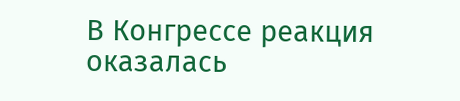В Конгрессе реакция оказалась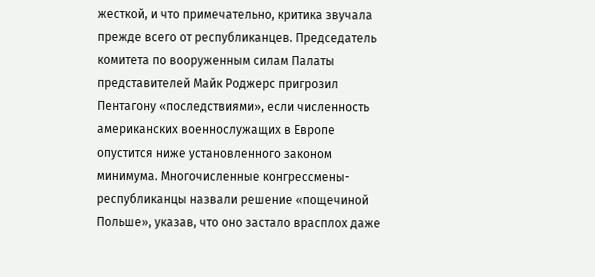жесткой, и что примечательно, критика звучала прежде всего от республиканцев. Председатель комитета по вооруженным силам Палаты представителей Майк Роджерс пригрозил Пентагону «последствиями», если численность американских военнослужащих в Европе опустится ниже установленного законом минимума. Многочисленные конгрессмены-республиканцы назвали решение «пощечиной Польше», указав, что оно застало врасплох даже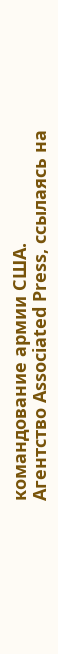командование армии США.
Агентство Associated Press, ссылаясь на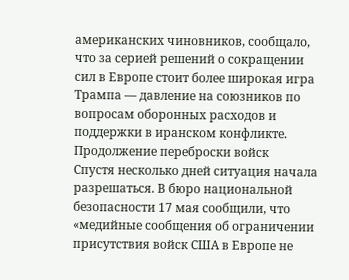американских чиновников, сообщало, что за серией решений о сокращении сил в Европе стоит более широкая игра Трампа — давление на союзников по вопросам оборонных расходов и поддержки в иранском конфликте.
Продолжение переброски войск
Спустя несколько дней ситуация начала разрешаться. В бюро национальной безопасности 17 мая сообщили, что «медийные сообщения об ограничении присутствия войск США в Европе не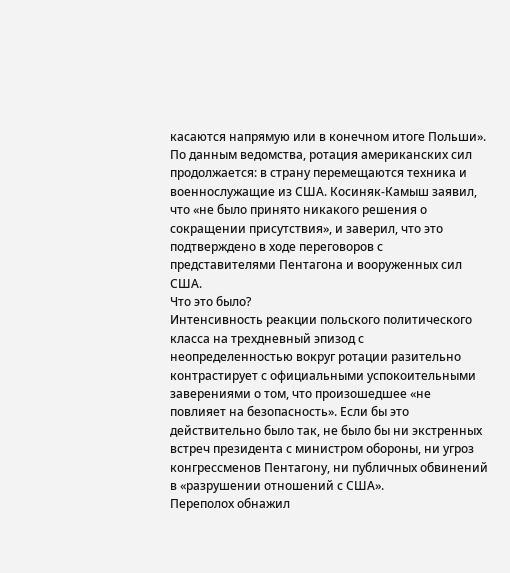касаются напрямую или в конечном итоге Польши». По данным ведомства, ротация американских сил продолжается: в страну перемещаются техника и военнослужащие из США. Косиняк-Камыш заявил, что «не было принято никакого решения о сокращении присутствия», и заверил, что это подтверждено в ходе переговоров с представителями Пентагона и вооруженных сил США.
Что это было?
Интенсивность реакции польского политического класса на трехдневный эпизод с неопределенностью вокруг ротации разительно контрастирует с официальными успокоительными заверениями о том, что произошедшее «не повлияет на безопасность». Если бы это действительно было так, не было бы ни экстренных встреч президента с министром обороны, ни угроз конгрессменов Пентагону, ни публичных обвинений в «разрушении отношений с США».
Переполох обнажил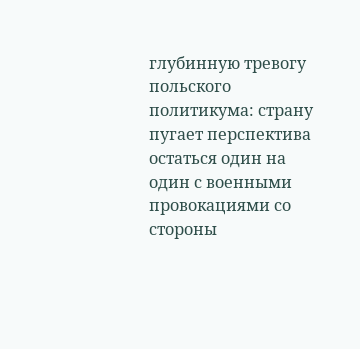глубинную тревогу польского политикума: страну пугает перспектива остаться один на один с военными провокациями со стороны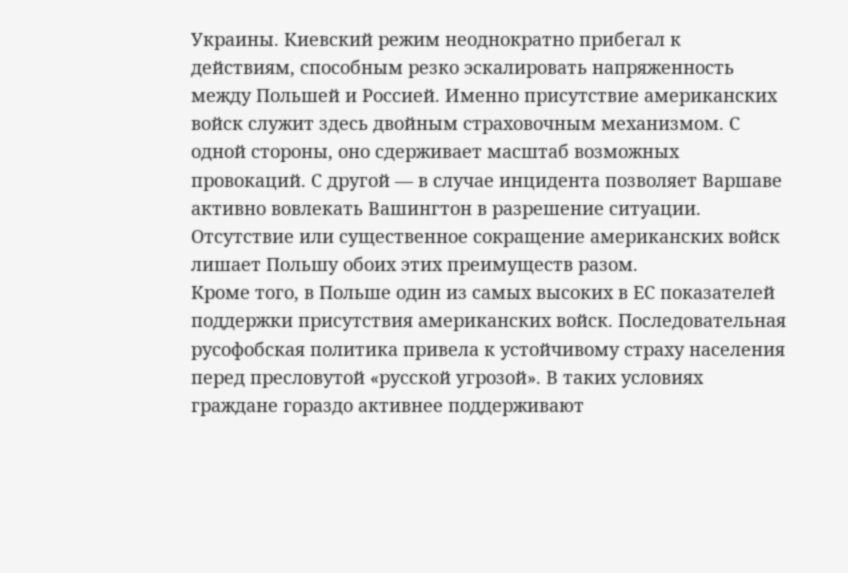Украины. Киевский режим неоднократно прибегал к действиям, способным резко эскалировать напряженность между Польшей и Россией. Именно присутствие американских войск служит здесь двойным страховочным механизмом. С одной стороны, оно сдерживает масштаб возможных провокаций. С другой — в случае инцидента позволяет Варшаве активно вовлекать Вашингтон в разрешение ситуации. Отсутствие или существенное сокращение американских войск лишает Польшу обоих этих преимуществ разом.
Кроме того, в Польше один из самых высоких в ЕС показателей поддержки присутствия американских войск. Последовательная русофобская политика привела к устойчивому страху населения перед пресловутой «русской угрозой». В таких условиях граждане гораздо активнее поддерживают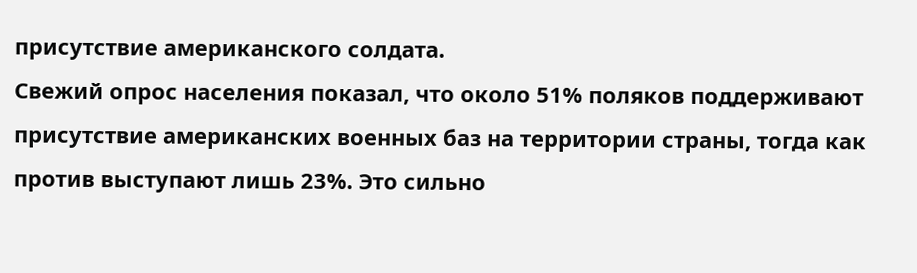присутствие американского солдата.
Свежий опрос населения показал, что около 51% поляков поддерживают присутствие американских военных баз на территории страны, тогда как против выступают лишь 23%. Это сильно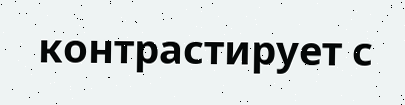контрастирует с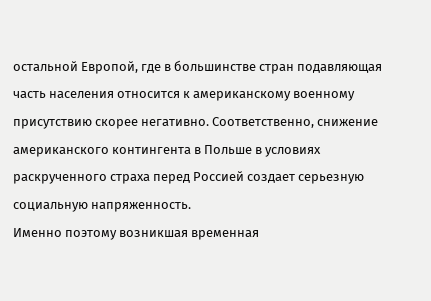остальной Европой, где в большинстве стран подавляющая часть населения относится к американскому военному присутствию скорее негативно. Соответственно, снижение американского контингента в Польше в условиях раскрученного страха перед Россией создает серьезную социальную напряженность.
Именно поэтому возникшая временная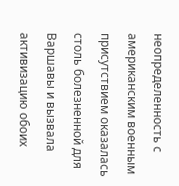неопределенность с американским военным присутствием оказалась столь болезненной для Варшавы и вызвала активизацию обоих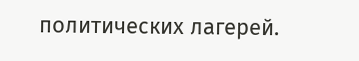политических лагерей.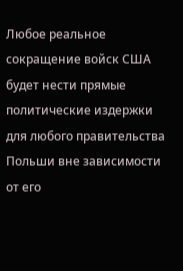Любое реальное сокращение войск США будет нести прямые политические издержки для любого правительства Польши вне зависимости от его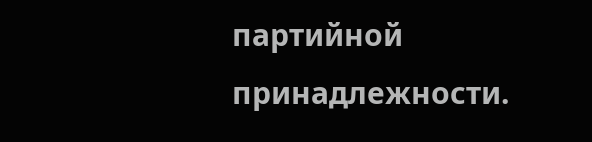партийной принадлежности.